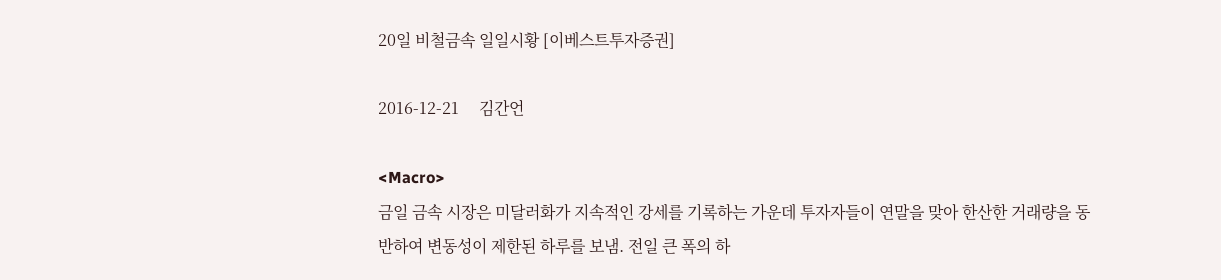20일 비철금속 일일시황 [이베스트투자증권]

2016-12-21     김간언

<Macro>
금일 금속 시장은 미달러화가 지속적인 강세를 기록하는 가운데 투자자들이 연말을 맞아 한산한 거래량을 동반하여 변동성이 제한된 하루를 보냄. 전일 큰 폭의 하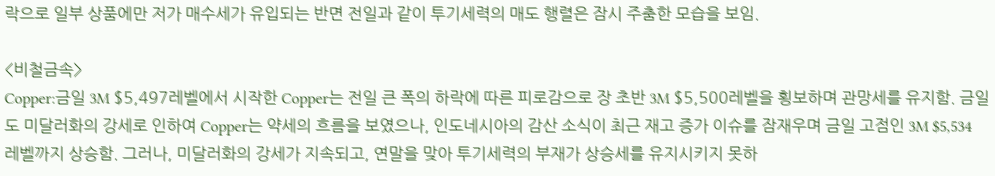락으로 일부 상품에만 저가 매수세가 유입되는 반면 전일과 같이 투기세력의 매도 행렬은 잠시 주춤한 모습을 보임.

<비철금속>
Copper:금일 3M $5,497레벨에서 시작한 Copper는 전일 큰 폭의 하락에 따른 피로감으로 장 초반 3M $5,500레벨을 횡보하며 관망세를 유지함. 금일도 미달러화의 강세로 인하여 Copper는 약세의 흐름을 보였으나, 인도네시아의 감산 소식이 최근 재고 증가 이슈를 잠재우며 금일 고점인 3M $5,534레벨까지 상승함. 그러나, 미달러화의 강세가 지속되고, 연말을 맞아 투기세력의 부재가 상승세를 유지시키지 못하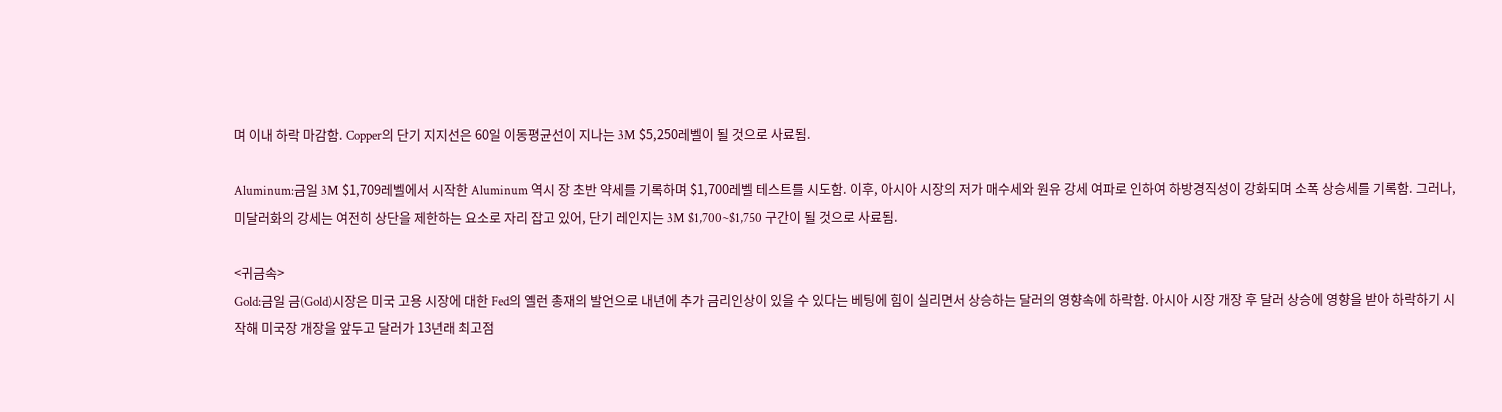며 이내 하락 마감함. Copper의 단기 지지선은 60일 이동평균선이 지나는 3M $5,250레벨이 될 것으로 사료됨.

Aluminum:금일 3M $1,709레벨에서 시작한 Aluminum 역시 장 초반 약세를 기록하며 $1,700레벨 테스트를 시도함. 이후, 아시아 시장의 저가 매수세와 원유 강세 여파로 인하여 하방경직성이 강화되며 소폭 상승세를 기록함. 그러나, 미달러화의 강세는 여전히 상단을 제한하는 요소로 자리 잡고 있어, 단기 레인지는 3M $1,700~$1,750 구간이 될 것으로 사료됨.

<귀금속>
Gold:금일 금(Gold)시장은 미국 고용 시장에 대한 Fed의 옐런 총재의 발언으로 내년에 추가 금리인상이 있을 수 있다는 베팅에 힘이 실리면서 상승하는 달러의 영향속에 하락함. 아시아 시장 개장 후 달러 상승에 영향을 받아 하락하기 시작해 미국장 개장을 앞두고 달러가 13년래 최고점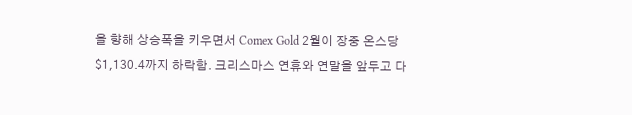을 향해 상승폭을 키우면서 Comex Gold 2월이 장중 온스당 $1,130.4까지 하락함. 크리스마스 연휴와 연말을 앞두고 다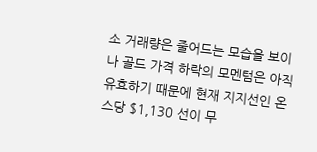소 거래량은 줄어드는 모습을 보이나 골드 가격 하락의 모멘텀은 아직 유효하기 때문에 현재 지지선인 온스당 $1,130 선이 무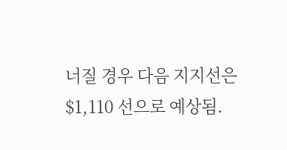너질 경우 다음 지지선은 $1,110 선으로 예상됨.